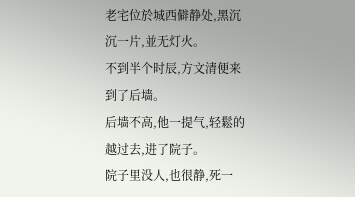老宅位於城西僻静处,黑沉沉一片,並无灯火。
不到半个时辰,方文清便来到了后墙。
后墙不高,他一提气,轻鬆的越过去,进了院子。
院子里没人,也很静,死一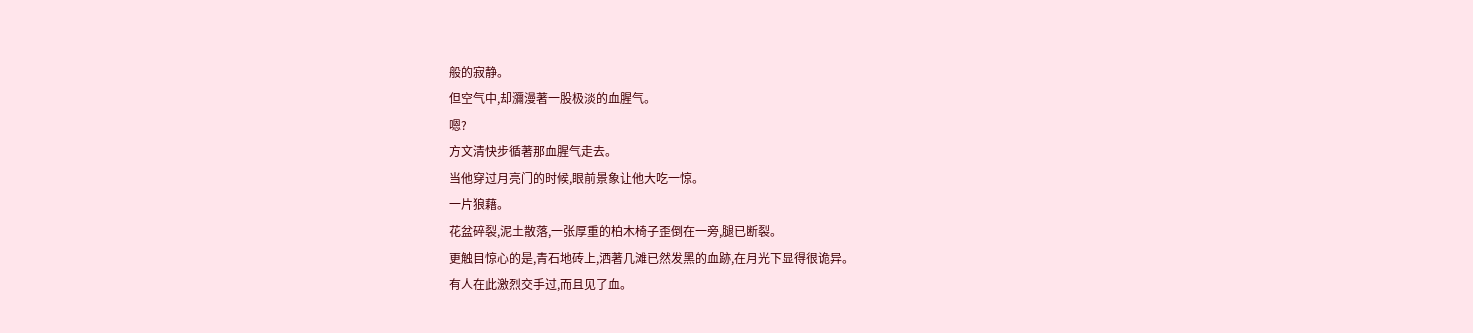般的寂静。
但空气中,却瀰漫著一股极淡的血腥气。
嗯?
方文清快步循著那血腥气走去。
当他穿过月亮门的时候,眼前景象让他大吃一惊。
一片狼藉。
花盆碎裂,泥土散落,一张厚重的柏木椅子歪倒在一旁,腿已断裂。
更触目惊心的是,青石地砖上,洒著几滩已然发黑的血跡,在月光下显得很诡异。
有人在此激烈交手过,而且见了血。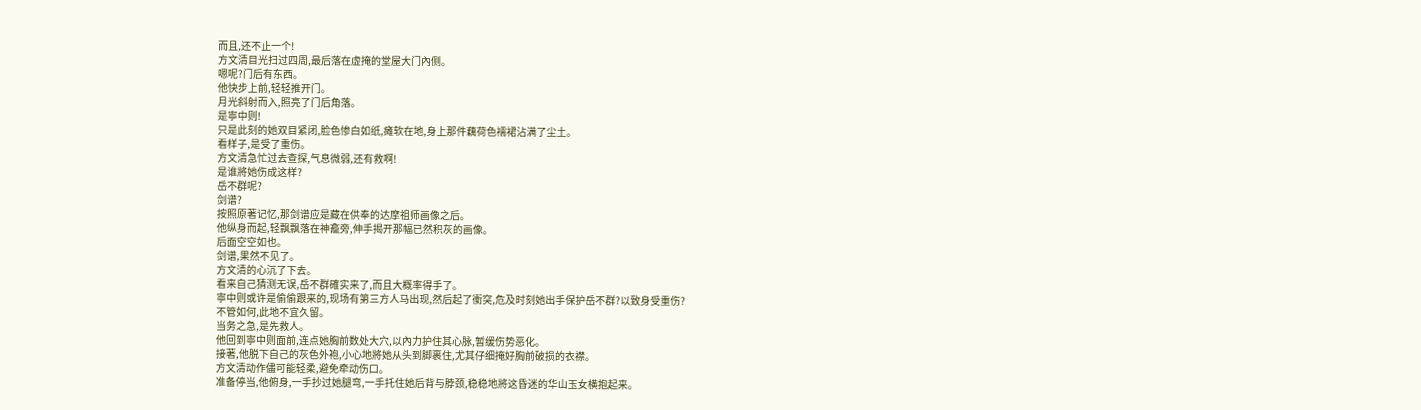而且,还不止一个!
方文清目光扫过四周,最后落在虚掩的堂屋大门內侧。
嗯呢?门后有东西。
他快步上前,轻轻推开门。
月光斜射而入,照亮了门后角落。
是寧中则!
只是此刻的她双目紧闭,脸色惨白如纸,瘫软在地,身上那件藕荷色襦裙沾满了尘土。
看样子,是受了重伤。
方文清急忙过去查探,气息微弱,还有救啊!
是谁將她伤成这样?
岳不群呢?
剑谱?
按照原著记忆,那剑谱应是藏在供奉的达摩祖师画像之后。
他纵身而起,轻飘飘落在神龕旁,伸手揭开那幅已然积灰的画像。
后面空空如也。
剑谱,果然不见了。
方文清的心沉了下去。
看来自己猜测无误,岳不群確实来了,而且大概率得手了。
寧中则或许是偷偷跟来的,现场有第三方人马出现,然后起了衝突,危及时刻她出手保护岳不群?以致身受重伤?
不管如何,此地不宜久留。
当务之急,是先救人。
他回到寧中则面前,连点她胸前数处大穴,以內力护住其心脉,暂缓伤势恶化。
接著,他脱下自己的灰色外袍,小心地將她从头到脚裹住,尤其仔细掩好胸前破损的衣襟。
方文清动作儘可能轻柔,避免牵动伤口。
准备停当,他俯身,一手抄过她腿弯,一手托住她后背与脖颈,稳稳地將这昏迷的华山玉女横抱起来。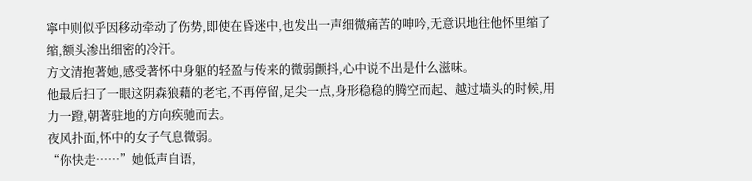寧中则似乎因移动牵动了伤势,即使在昏迷中,也发出一声细微痛苦的呻吟,无意识地往他怀里缩了缩,额头渗出细密的冷汗。
方文清抱著她,感受著怀中身躯的轻盈与传来的微弱颤抖,心中说不出是什么滋味。
他最后扫了一眼这阴森狼藉的老宅,不再停留,足尖一点,身形稳稳的腾空而起、越过墙头的时候,用力一蹬,朝著驻地的方向疾驰而去。
夜风扑面,怀中的女子气息微弱。
“你快走……”她低声自语,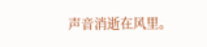声音消逝在风里。